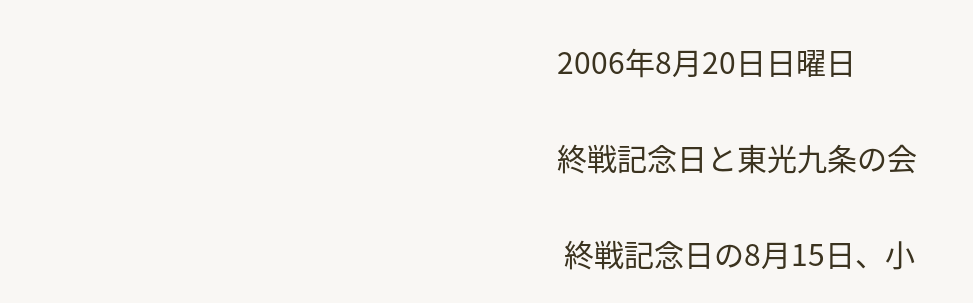2006年8月20日日曜日

終戦記念日と東光九条の会

 終戦記念日の8月15日、小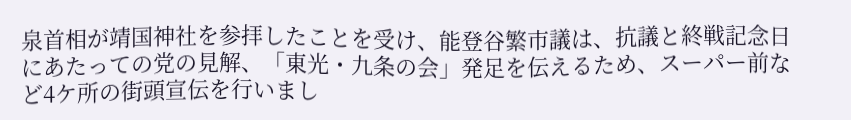泉首相が靖国神社を参拝したことを受け、能登谷繁市議は、抗議と終戦記念日にあたっての党の見解、「東光・九条の会」発足を伝えるため、スーパー前など4ケ所の街頭宣伝を行いまし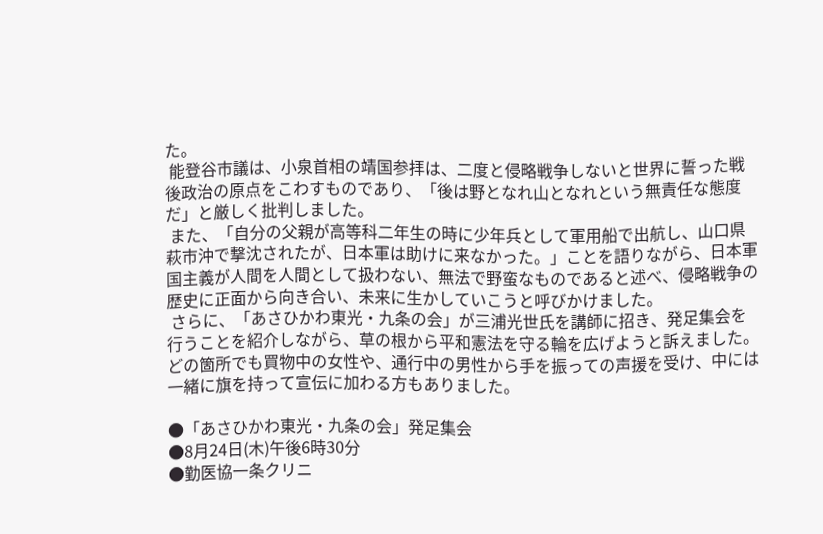た。
 能登谷市議は、小泉首相の靖国参拝は、二度と侵略戦争しないと世界に誓った戦後政治の原点をこわすものであり、「後は野となれ山となれという無責任な態度だ」と厳しく批判しました。
 また、「自分の父親が高等科二年生の時に少年兵として軍用船で出航し、山口県萩市沖で撃沈されたが、日本軍は助けに来なかった。」ことを語りながら、日本軍国主義が人間を人間として扱わない、無法で野蛮なものであると述べ、侵略戦争の歴史に正面から向き合い、未来に生かしていこうと呼びかけました。
 さらに、「あさひかわ東光・九条の会」が三浦光世氏を講師に招き、発足集会を行うことを紹介しながら、草の根から平和憲法を守る輪を広げようと訴えました。
どの箇所でも買物中の女性や、通行中の男性から手を振っての声援を受け、中には一緒に旗を持って宣伝に加わる方もありました。

●「あさひかわ東光・九条の会」発足集会
●8月24日(木)午後6時30分
●勤医協一条クリニ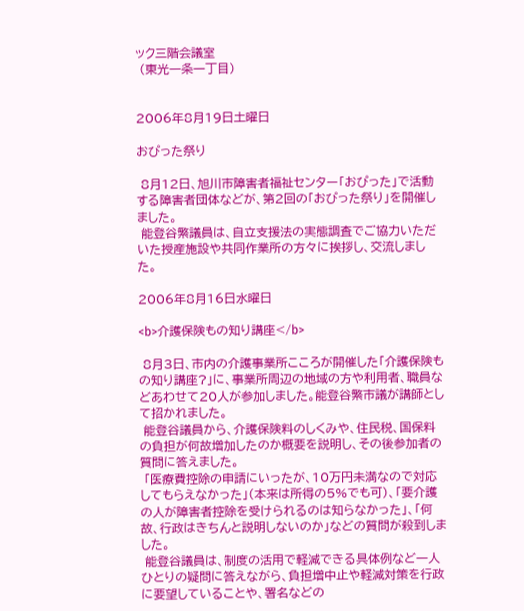ック三階会議室
 (東光一条一丁目)


2006年8月19日土曜日

おぴった祭り

 8月12日、旭川市障害者福祉センター「おぴった」で活動する障害者団体などが、第2回の「おぴった祭り」を開催しました。
 能登谷繁議員は、自立支援法の実態調査でご協力いただいた授産施設や共同作業所の方々に挨拶し、交流しました。

2006年8月16日水曜日

<b>介護保険もの知り講座</b>

 8月3日、市内の介護事業所こころが開催した「介護保険もの知り講座?」に、事業所周辺の地域の方や利用者、職員などあわせて20人が参加しました。能登谷繁市議が講師として招かれました。
 能登谷議員から、介護保険料のしくみや、住民税、国保料の負担が何故増加したのか概要を説明し、その後参加者の質問に答えました。
 「医療費控除の申請にいったが、10万円未満なので対応してもらえなかった」(本来は所得の5%でも可)、「要介護の人が障害者控除を受けられるのは知らなかった」、「何故、行政はきちんと説明しないのか」などの質問が殺到しました。
 能登谷議員は、制度の活用で軽減できる具体例など一人ひとりの疑問に答えながら、負担増中止や軽減対策を行政に要望していることや、署名などの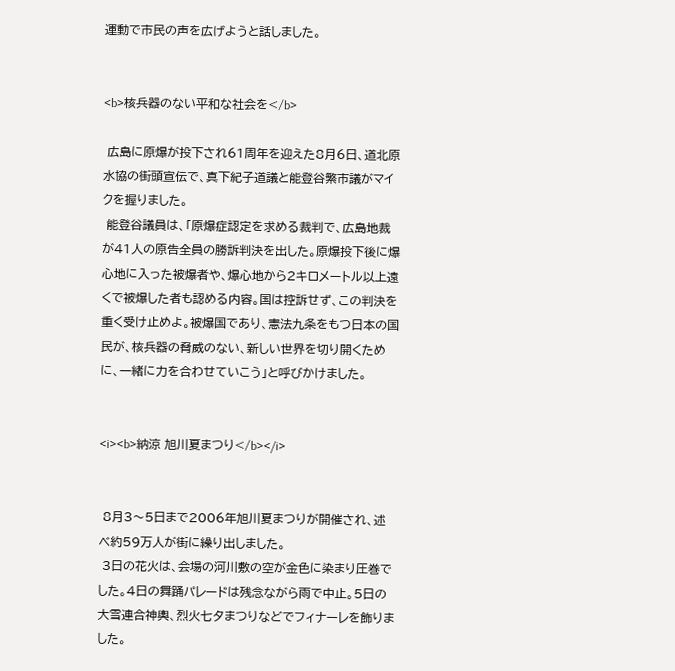運動で市民の声を広げようと話しました。


<b>核兵器のない平和な社会を</b>

 広島に原爆が投下され61周年を迎えた8月6日、道北原水協の街頭宣伝で、真下紀子道議と能登谷繁市議がマイクを握りました。
 能登谷議員は、「原爆症認定を求める裁判で、広島地裁が41人の原告全員の勝訴判決を出した。原爆投下後に爆心地に入った被爆者や、爆心地から2キロメートル以上遠くで被爆した者も認める内容。国は控訴せず、この判決を重く受け止めよ。被爆国であり、憲法九条をもつ日本の国民が、核兵器の脅威のない、新しい世界を切り開くために、一緒に力を合わせていこう」と呼びかけました。


<i><b>納涼 旭川夏まつり</b></i>


 8月3〜5日まで2006年旭川夏まつりが開催され、述べ約59万人が街に繰り出しました。
 3日の花火は、会場の河川敷の空が金色に染まり圧巻でした。4日の舞踊パレードは残念ながら雨で中止。5日の大雪連合神輿、烈火七夕まつりなどでフィナーレを飾りました。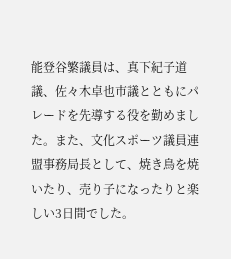能登谷繁議員は、真下紀子道議、佐々木卓也市議とともにパレードを先導する役を勤めました。また、文化スポーツ議員連盟事務局長として、焼き鳥を焼いたり、売り子になったりと楽しい3日間でした。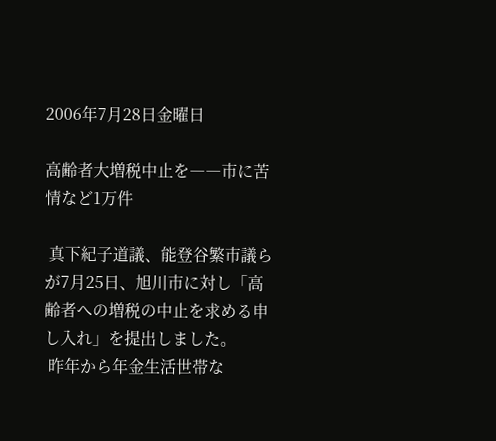2006年7月28日金曜日

高齢者大増税中止を――市に苦情など1万件

 真下紀子道議、能登谷繁市議らが7月25日、旭川市に対し「高齢者への増税の中止を求める申し入れ」を提出しました。
 昨年から年金生活世帯な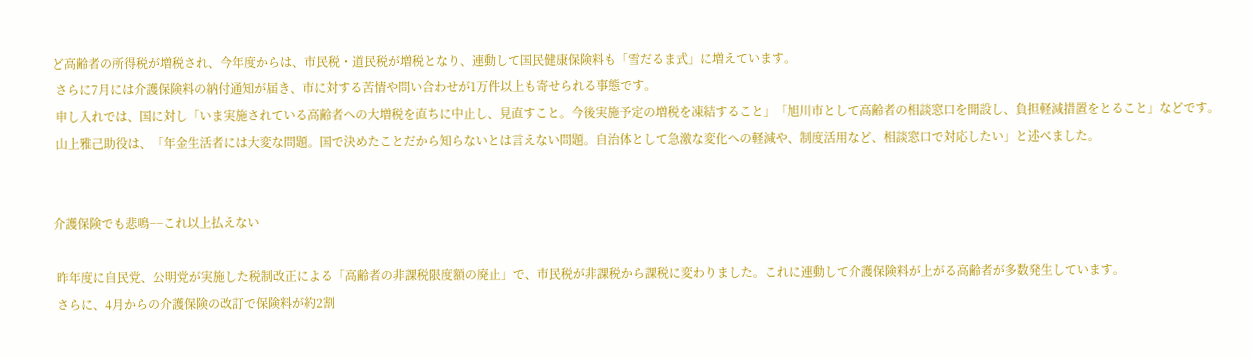ど高齢者の所得税が増税され、今年度からは、市民税・道民税が増税となり、連動して国民健康保険料も「雪だるま式」に増えています。
 さらに7月には介護保険料の納付通知が届き、市に対する苦情や問い合わせが1万件以上も寄せられる事態です。
 申し入れでは、国に対し「いま実施されている高齢者への大増税を直ちに中止し、見直すこと。今後実施予定の増税を凍結すること」「旭川市として高齢者の相談窓口を開設し、負担軽減措置をとること」などです。
 山上雅己助役は、「年金生活者には大変な問題。国で決めたことだから知らないとは言えない問題。自治体として急激な変化への軽減や、制度活用など、相談窓口で対応したい」と述べました。


介護保険でも悲鳴−−これ以上払えない

 昨年度に自民党、公明党が実施した税制改正による「高齢者の非課税限度額の廃止」で、市民税が非課税から課税に変わりました。これに連動して介護保険料が上がる高齢者が多数発生しています。
 さらに、4月からの介護保険の改訂で保険料が約2割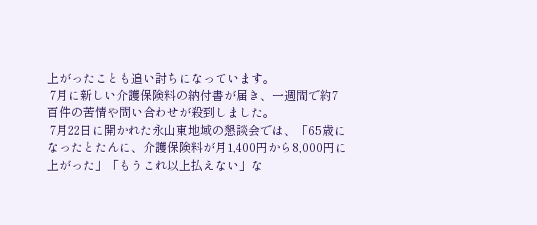上がったことも追い討ちになっています。
 7月に新しい介護保険料の納付書が届き、一週間で約7百件の苦情や問い合わせが殺到しました。
 7月22日に開かれた永山東地域の懇談会では、「65歳になったとたんに、介護保険料が月1,400円から8,000円に上がった」「もうこれ以上払えない」な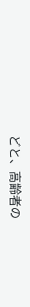どと、高齢者の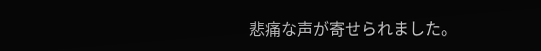悲痛な声が寄せられました。